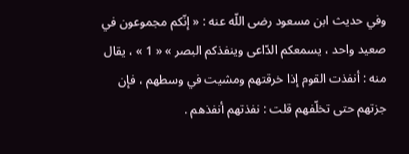وفي حديث ابن مسعود رضى اللّه عنه : « إنّكم مجموعون في صعيد واحد ، يسمعكم الدّاعى وينفذكم البصر » « 1 » ، يقال منه : أنفذت القوم إذا خرقتهم ومشيت في وسطهم ، فإن جزتهم حتى تخلّفهم قلت : نفذتهم أنفذهم .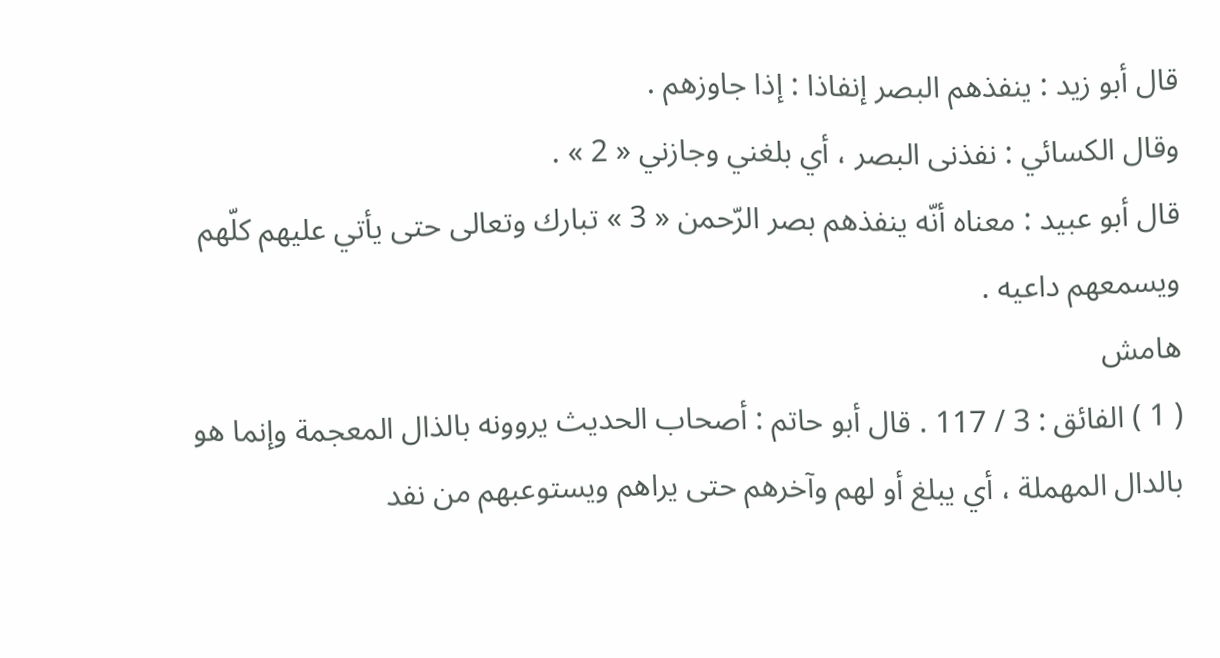قال أبو زيد : ينفذهم البصر إنفاذا : إذا جاوزهم .
وقال الكسائي : نفذنى البصر ، أي بلغني وجازني « 2 » .
قال أبو عبيد : معناه أنّه ينفذهم بصر الرّحمن « 3 » تبارك وتعالى حتى يأتي عليهم كلّهم ويسمعهم داعيه .
هامش
( 1 ) الفائق : 3 / 117 . قال أبو حاتم : أصحاب الحديث يروونه بالذال المعجمة وإنما هو بالدال المهملة ، أي يبلغ أو لهم وآخرهم حتى يراهم ويستوعبهم من نفد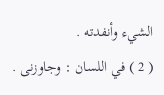الشيء وأنفدته .
( 2 ) في اللسان : وجاوزنى .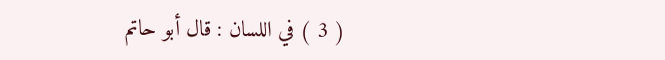( 3 ) في اللسان : قال أبو حاتم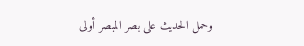وحمل الحديث على بصر المبصر أولى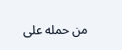من حمله على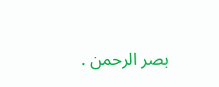بصر الرحمن .